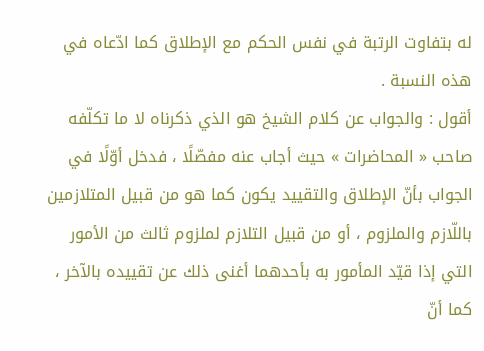له بتفاوت الرتبة في نفس الحكم مع الإطلاق كما ادّعاه في هذه النسبة .
أقول : والجواب عن كلام الشيخ هو الذي ذكرناه لا ما تكلّفه صاحب « المحاضرات » حيث أجاب عنه مفصّلًا ، فدخل أوّلًا في الجواب بأنّ الإطلاق والتقييد يكون كما هو من قبيل المتلازمين باللّازم والملزوم ، أو من قبيل التلازم لملزوم ثالث من الأمور التي إذا قيّد المأمور به بأحدهما أغنى ذلك عن تقييده بالآخر ، كما أنّ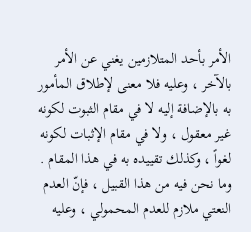الأمر بأحد المتلازمين يغني عن الأمر بالآخر ، وعليه فلا معنى لإطلاق المأمور به بالإضافة إليه لا في مقام الثبوت لكونه غير معقول ، ولا في مقام الإثبات لكونه لغواً ، وكذلك تقييده به في هذا المقام .
وما نحن فيه من هذا القبيل ، فإنّ العدم النعتي ملازم للعدم المحمولي ، وعليه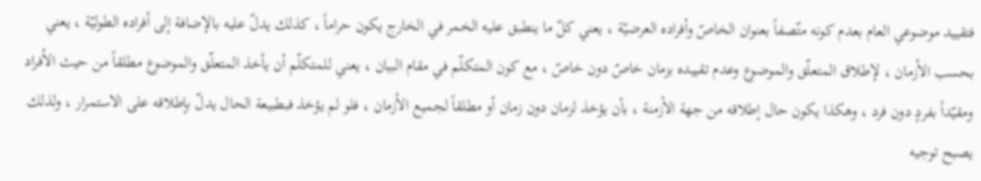فتقييد موضوعي العام بعدم كونه متّصفاً بعنوان الخاصّ وأفراده العرضيّة ، يعني كلّ ما ينطبق عليه الخمر في الخارج يكون حراماً ، كذلك يدلّ عليه بالإضافة إلى أفراده الطوليّة ، يعني بحسب الأزمان ، لإطلاق المتعلّق والموضوع وعدم تقييده بزمان خاصّ دون خاصّ ، مع كون المتكلّم في مقام البيان ، يعني للمتكلّم أن يأخذ المتعلّق والموضوع مطلقاً من حيث الأفراد ومقيّداً بفردٍ دون فرد ، وهكذا يكون حال إطلاقه من جهة الأزمنة ، بأن يؤخذ لزمان دون زمان أو مطلقاً لجميع الأزمان ، فلو لم يؤخذ فبطبيعة الحال يدلّ بإطلاقه على الاستمرار ، ولذلك يصبح توجيه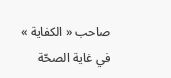صاحب « الكفاية » في غاية الصحّة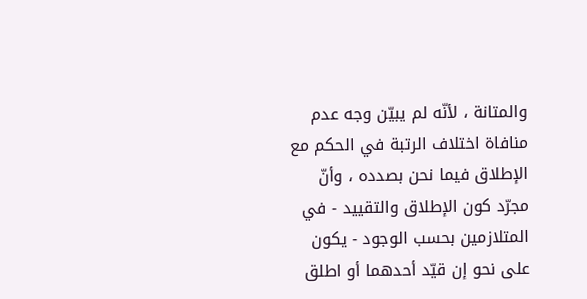والمتانة ، لأنّه لم يبيّن وجه عدم منافاة اختلاف الرتبة في الحكم مع الإطلاق فيما نحن بصدده ، وأنّ مجرّد كون الإطلاق والتقييد - في المتلازمين بحسب الوجود - يكون على نحو إن قيّد أحدهما أو اطلق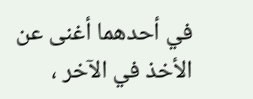في أحدهما أغنى عن الأخذ في الآخر ،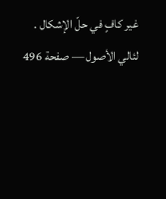غير كافٍ في حلّ الإشكال .
لئالي الأصول — صفحة 496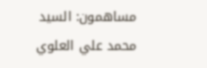مساهمون: السيد محمد علي العلوي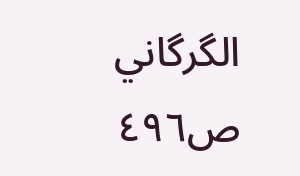الگرگاني
ص٤٩٦